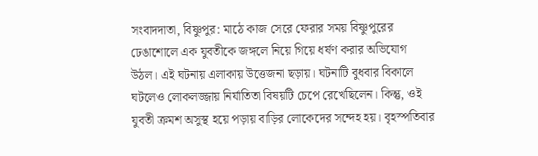সংবাদদাতা, বিষ্ণুপুর: মাঠে কাজ সেরে ফেরার সময় বিষ্ণুপুরের ঢেঙাশোলে এক যুবতীকে জঙ্গলে নিয়ে গিয়ে ধর্ষণ করার অভিযোগ উঠল। এই ঘটনায় এলাকায় উত্তেজনা ছড়ায়। ঘটনাটি বুধবার বিকালে ঘটলেও লোকলজ্জায় নির্যাতিতা বিষয়টি চেপে রেখেছিলেন। কিন্তু, ওই যুবতী ক্রমশ অসুস্থ হয়ে পড়ায় বাড়ির লোকেদের সন্দেহ হয়। বৃহস্পতিবার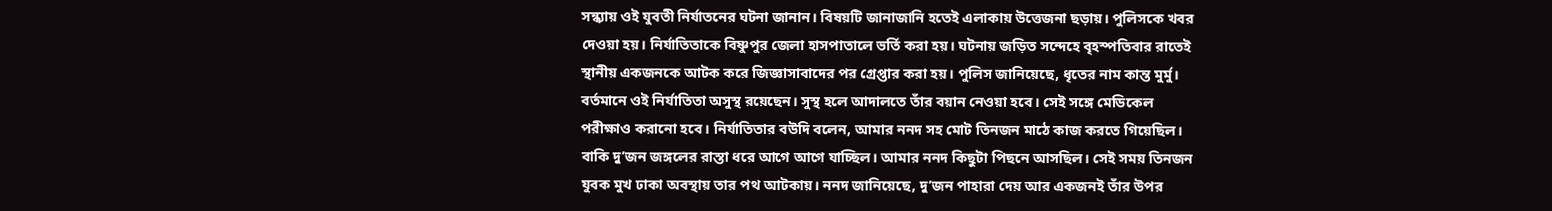সন্ধ্যায় ওই যুবতী নির্যাতনের ঘটনা জানান। বিষয়টি জানাজানি হতেই এলাকায় উত্তেজনা ছড়ায়। পুলিসকে খবর দেওয়া হয়। নির্যাতিতাকে বিষ্ণুপুর জেলা হাসপাতালে ভর্তি করা হয়। ঘটনায় জড়িত সন্দেহে বৃহস্পতিবার রাতেই স্থানীয় একজনকে আটক করে জিজ্ঞাসাবাদের পর গ্রেপ্তার করা হয়। পুলিস জানিয়েছে, ধৃতের নাম কান্ত মুর্মু। বর্তমানে ওই নির্যাতিতা অসুস্থ রয়েছেন। সুস্থ হলে আদালতে তাঁর বয়ান নেওয়া হবে। সেই সঙ্গে মেডিকেল পরীক্ষাও করানো হবে। নির্যাতিতার বউদি বলেন, আমার ননদ সহ মোট তিনজন মাঠে কাজ করতে গিয়েছিল। বাকি দু’জন জঙ্গলের রাস্তা ধরে আগে আগে যাচ্ছিল। আমার ননদ কিছুটা পিছনে আসছিল। সেই সময় তিনজন যুবক মুখ ঢাকা অবস্থায় তার পথ আটকায়। ননদ জানিয়েছে, দু’জন পাহারা দেয় আর একজনই তাঁর উপর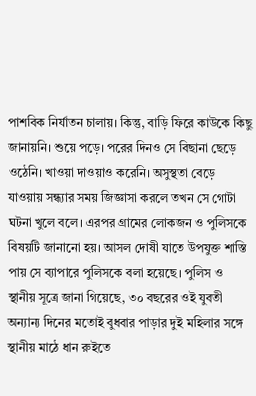পাশবিক নির্যাতন চালায়। কিন্তু, বাড়ি ফিরে কাউকে কিছু জানায়নি। শুয়ে পড়ে। পরের দিনও সে বিছানা ছেড়ে ওঠেনি। খাওয়া দাওয়াও করেনি। অসুস্থতা বেড়ে যাওয়ায় সন্ধ্যার সময় জিজ্ঞাসা করলে তখন সে গোটা ঘটনা খুলে বলে। এরপর গ্রামের লোকজন ও পুলিসকে বিষয়টি জানানো হয়। আসল দোষী যাতে উপযুক্ত শাস্তি পায় সে ব্যাপারে পুলিসকে বলা হয়েছে। পুলিস ও স্থানীয় সূত্রে জানা গিয়েছে, ৩০ বছরের ওই যুবতী অন্যান্য দিনের মতোই বুধবার পাড়ার দুই মহিলার সঙ্গে স্থানীয় মাঠে ধান রুইতে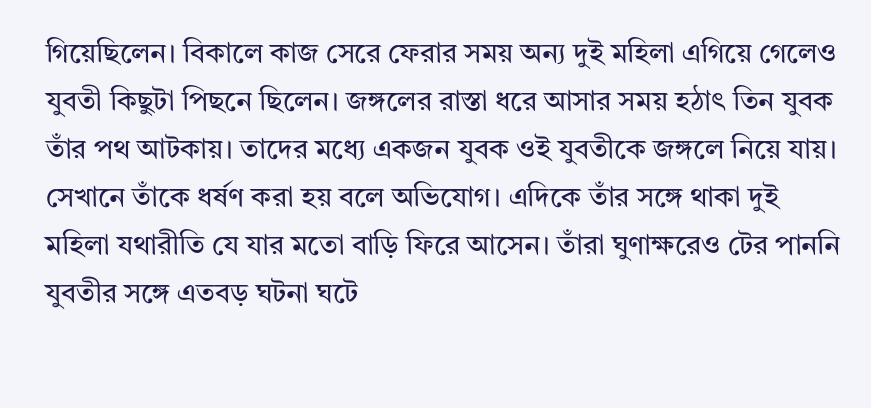গিয়েছিলেন। বিকালে কাজ সেরে ফেরার সময় অন্য দুই মহিলা এগিয়ে গেলেও যুবতী কিছুটা পিছনে ছিলেন। জঙ্গলের রাস্তা ধরে আসার সময় হঠাৎ তিন যুবক তাঁর পথ আটকায়। তাদের মধ্যে একজন যুবক ওই যুবতীকে জঙ্গলে নিয়ে যায়। সেখানে তাঁকে ধর্ষণ করা হয় বলে অভিযোগ। এদিকে তাঁর সঙ্গে থাকা দুই মহিলা যথারীতি যে যার মতো বাড়ি ফিরে আসেন। তাঁরা ঘুণাক্ষরেও টের পাননি যুবতীর সঙ্গে এতবড় ঘটনা ঘটে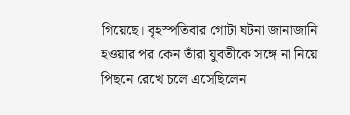গিয়েছে। বৃহস্পতিবার গোটা ঘটনা জানাজানি হওয়ার পর কেন তাঁরা যুবতীকে সঙ্গে না নিয়ে পিছনে রেখে চলে এসেছিলেন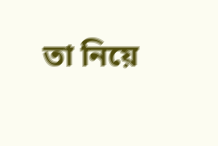তা নিয়ে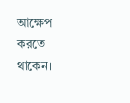আক্ষেপ করতে থাকেন।